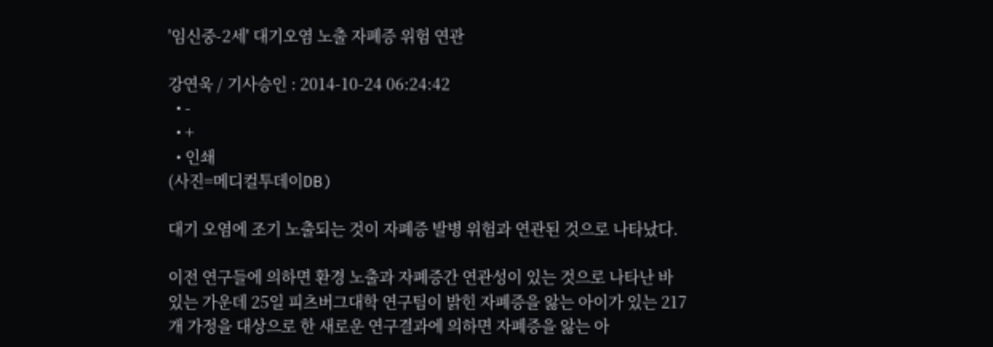'임신중-2세' 대기오염 노출 자폐증 위험 연관

강연욱 / 기사승인 : 2014-10-24 06:24:42
  • -
  • +
  • 인쇄
(사진=메디컬투데이DB)

대기 오염에 조기 노출되는 것이 자폐증 발병 위험과 연관된 것으로 나타났다.

이전 연구들에 의하면 환경 노출과 자폐증간 연관성이 있는 것으로 나타난 바 있는 가운데 25일 피츠버그대학 연구팀이 밝힌 자폐증을 앓는 아이가 있는 217개 가정을 대상으로 한 새로운 연구결과에 의하면 자폐증을 앓는 아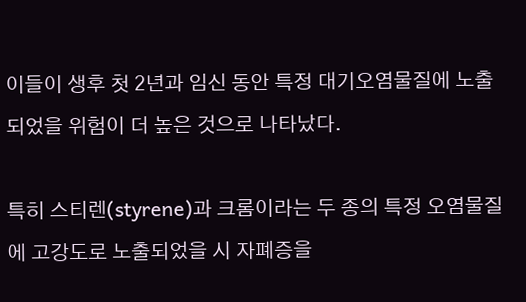이들이 생후 첫 2년과 임신 동안 특정 대기오염물질에 노출되었을 위험이 더 높은 것으로 나타났다.

특히 스티렌(styrene)과 크롬이라는 두 종의 특정 오염물질에 고강도로 노출되었을 시 자폐증을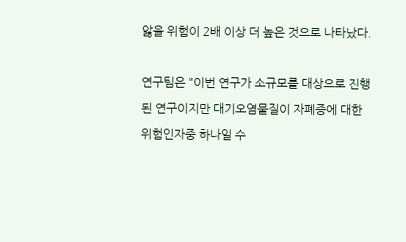앓을 위험이 2배 이상 더 높은 것으로 나타났다.

연구팀은 "이번 연구가 소규모를 대상으로 진행된 연구이지만 대기오염물질이 자폐증에 대한 위험인자중 하나일 수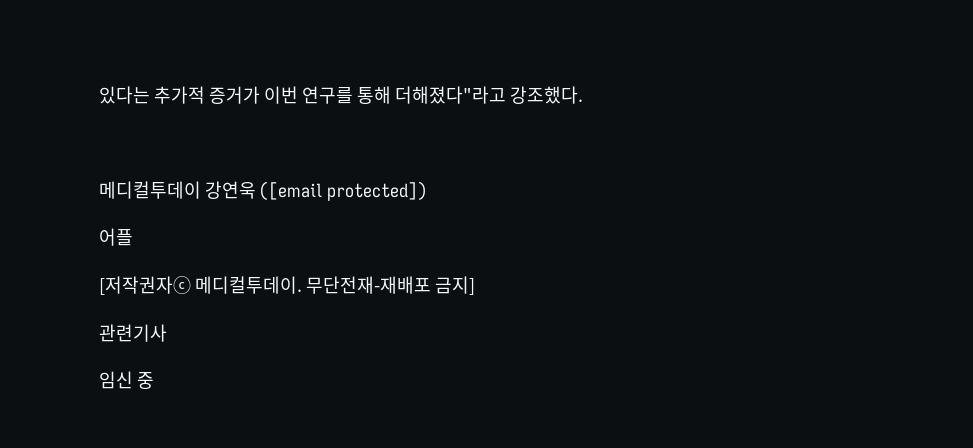있다는 추가적 증거가 이번 연구를 통해 더해졌다"라고 강조했다.



메디컬투데이 강연욱 ([email protected])

어플

[저작권자ⓒ 메디컬투데이. 무단전재-재배포 금지]

관련기사

임신 중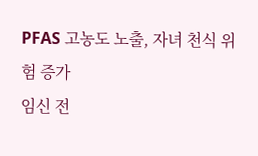PFAS 고농도 노출, 자녀 천식 위험 증가
임신 전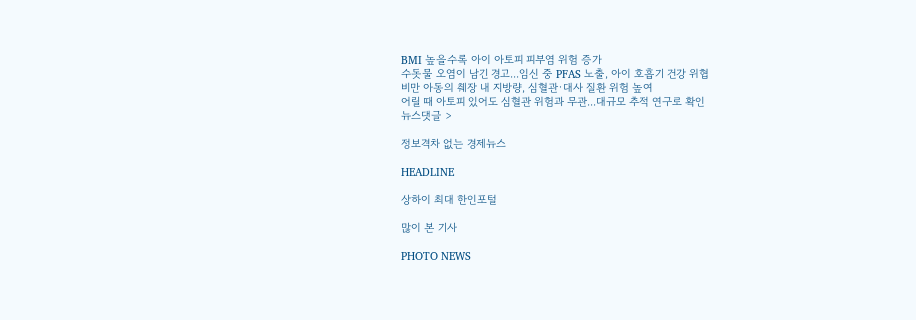BMI 높을수록 아이 아토피 피부염 위험 증가
수돗물 오염이 남긴 경고...임신 중 PFAS 노출, 아이 호흡기 건강 위협
비만 아동의 췌장 내 지방량, 심혈관·대사 질환 위험 높여
어릴 때 아토피 있어도 심혈관 위험과 무관...대규모 추적 연구로 확인
뉴스댓글 >

정보격차 없는 경제뉴스

HEADLINE

상하이 최대 한인포털

많이 본 기사

PHOTO NEWS